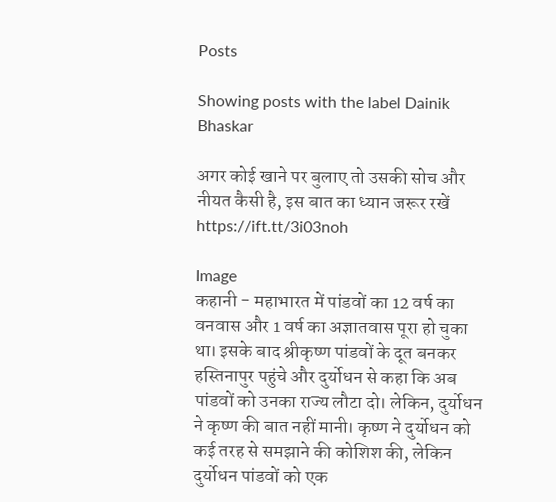Posts

Showing posts with the label Dainik Bhaskar

अगर कोई खाने पर बुलाए तो उसकी सोच और नीयत कैसी है, इस बात का ध्यान जरूर रखें https://ift.tt/3i03noh

Image
कहानी - महाभारत में पांडवों का 12 वर्ष का वनवास और 1 वर्ष का अज्ञातवास पूरा हो चुका था। इसके बाद श्रीकृष्ण पांडवों के दूत बनकर हस्तिनापुर पहुंचे और दुर्योधन से कहा कि अब पांडवों को उनका राज्य लौटा दो। लेकिन, दुर्योधन ने कृष्ण की बात नहीं मानी। कृष्ण ने दुर्योधन को कई तरह से समझाने की कोशिश की, लेकिन दुर्योधन पांडवों को एक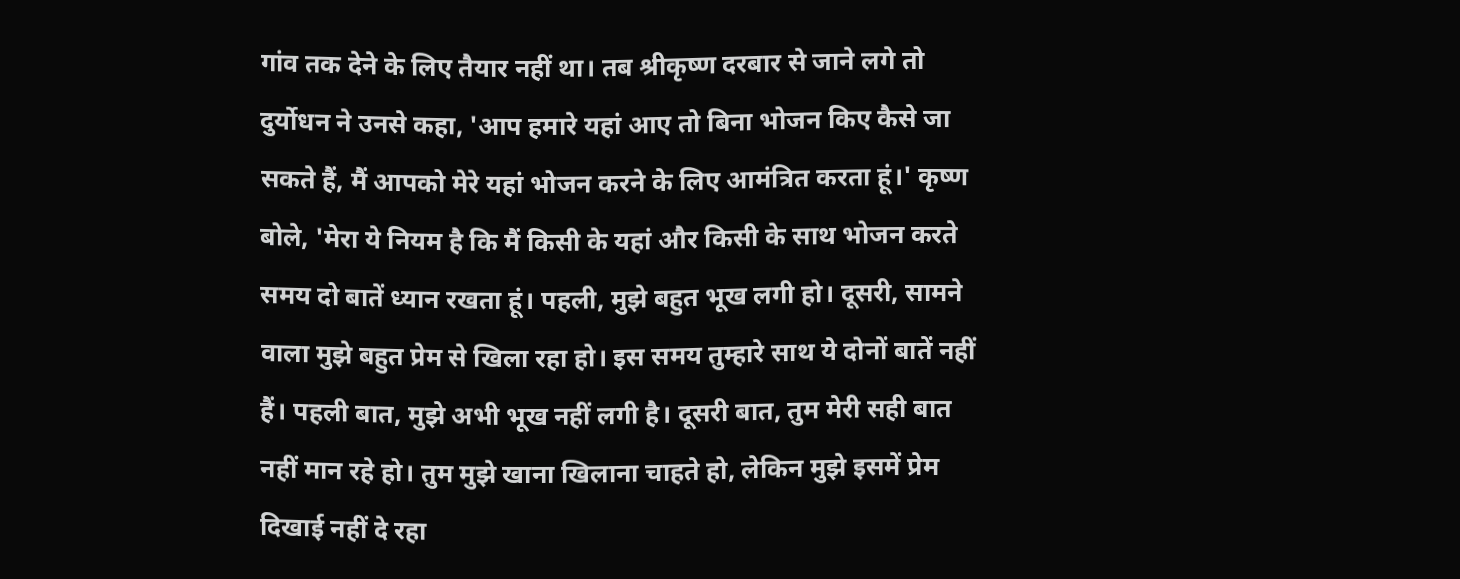गांव तक देने के लिए तैयार नहीं था। तब श्रीकृष्ण दरबार से जाने लगे तो दुर्योधन ने उनसे कहा, 'आप हमारे यहां आए तो बिना भोजन किए कैसे जा सकते हैं, मैं आपको मेरे यहां भोजन करने के लिए आमंत्रित करता हूं।' कृष्ण बोले, 'मेरा ये नियम है कि मैं किसी के यहां और किसी के साथ भोजन करते समय दो बातें ध्यान रखता हूं। पहली, मुझे बहुत भूख लगी हो। दूसरी, सामने वाला मुझे बहुत प्रेम से खिला रहा हो। इस समय तुम्हारे साथ ये दोनों बातें नहीं हैं। पहली बात, मुझे अभी भूख नहीं लगी है। दूसरी बात, तुम मेरी सही बात नहीं मान रहे हो। तुम मुझे खाना खिलाना चाहते हो, लेकिन मुझे इसमें प्रेम दिखाई नहीं दे रहा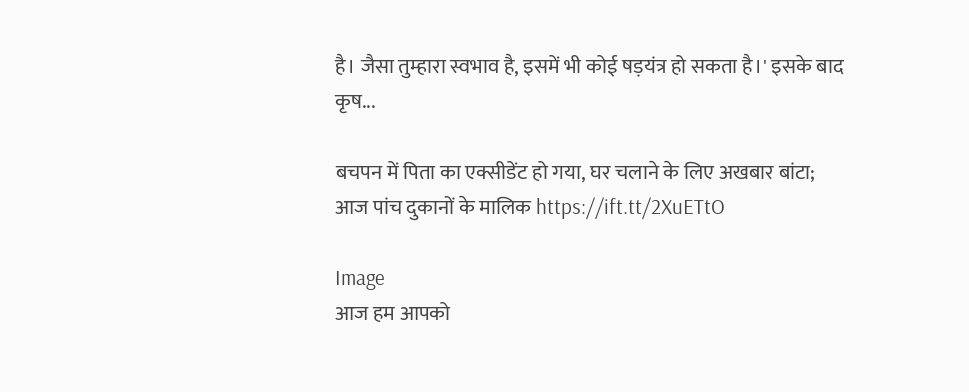है। जैसा तुम्हारा स्वभाव है, इसमें भी कोई षड़यंत्र हो सकता है।' इसके बाद कृष...

बचपन में पिता का एक्सीडेंट हो गया, घर चलाने के लिए अखबार बांटा; आज पांच दुकानों के मालिक https://ift.tt/2XuETtO

Image
आज हम आपको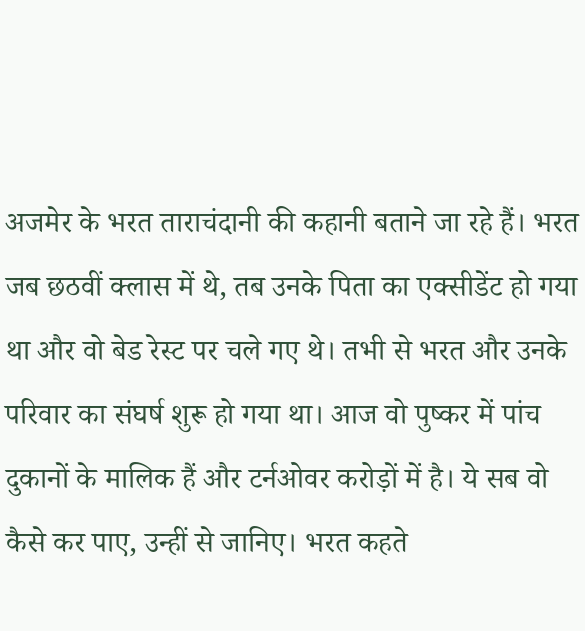अजमेर के भरत ताराचंदानी की कहानी बताने जा रहे हैं। भरत जब छठवीं क्लास में थे, तब उनके पिता का एक्सीडेंट हो गया था और वो बेड रेस्ट पर चले गए थे। तभी से भरत और उनके परिवार का संघर्ष शुरू हो गया था। आज वो पुष्कर में पांच दुकानों के मालिक हैं और टर्नओवर करोड़ों में है। ये सब वो कैसे कर पाए, उन्हीं से जानिए। भरत कहते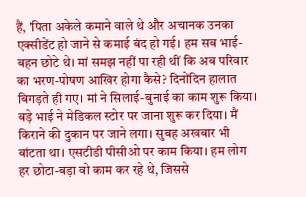हैं, 'पिता अकेले कमाने वाले थे और अचानक उनका एक्सीडेंट हो जाने से कमाई बंद हो गई। हम सब भाई-बहन छोटे थे। मां समझ नहीं पा रही थीं कि अब परिवार का भरण-पोषण आखिर होगा कैसे? दिनोंदिन हालात बिगड़ते ही गए। मां ने सिलाई-बुनाई का काम शुरू किया। बड़े भाई ने मेडिकल स्टोर पर जाना शुरू कर दिया। मैं किराने की दुकान पर जाने लगा। सुबह अखबार भी बांटता था। एसटीडी पीसीओ पर काम किया। हम लोग हर छोटा-बड़ा वो काम कर रहे थे, जिससे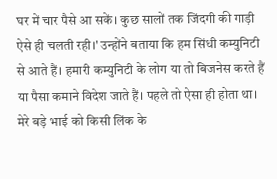घर में चार पैसे आ सकें। कुछ सालों तक जिंदगी की गाड़ी ऐसे ही चलती रही।' उन्होंने बताया कि हम सिंधी कम्युनिटी से आते हैं। हमारी कम्युनिटी के लोग या तो बिजनेस करते हैं या पैसा कमाने विदेश जाते हैं। पहले तो ऐसा ही होता था। मेरे बड़े भाई को किसी लिंक के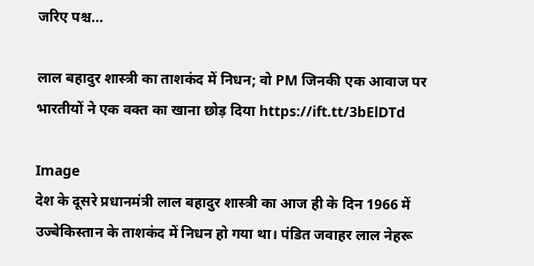जरिए पश्च...

लाल बहादुर शास्त्री का ताशकंद में निधन; वो PM जिनकी एक आवाज पर भारतीयों ने एक वक्त का खाना छोड़ दिया https://ift.tt/3bElDTd

Image
देश के दूसरे प्रधानमंत्री लाल बहादुर शास्त्री का आज ही के दिन 1966 में उज्बेकिस्तान के ताशकंद में निधन हो गया था। पंडित जवाहर लाल नेहरू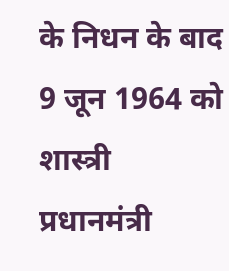के निधन के बाद 9 जून 1964 को शास्त्री प्रधानमंत्री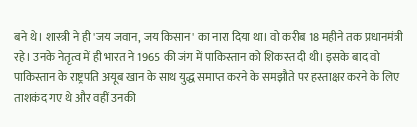बने थे। शास्त्री ने ही 'जय जवान, जय किसान' का नारा दिया था। वो करीब 18 महीने तक प्रधानमंत्री रहे। उनके नेतृत्व में ही भारत ने 1965 की जंग में पाकिस्तान को शिकस्त दी थी। इसके बाद वो पाकिस्तान के राष्ट्रपति अयूब खान के साथ युद्ध समाप्त करने के समझौते पर हस्ताक्षर करने के लिए ताशकंद गए थे और वहीं उनकी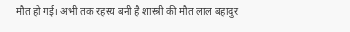मौत हो गई। अभी तक रहस्य बनी है शास्त्री की मौत लाल बहादुर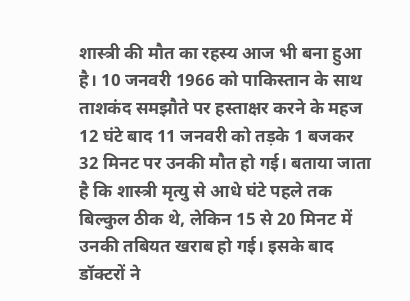शास्त्री की मौत का रहस्य आज भी बना हुआ है। 10 जनवरी 1966 को पाकिस्तान के साथ ताशकंद समझौते पर हस्ताक्षर करने के महज 12 घंटे बाद 11 जनवरी को तड़के 1 बजकर 32 मिनट पर उनकी मौत हो गई। बताया जाता है कि शास्त्री मृत्यु से आधे घंटे पहले तक बिल्कुल ठीक थे, लेकिन 15 से 20 मिनट में उनकी तबियत खराब हो गई। इसके बाद डॉक्टरों ने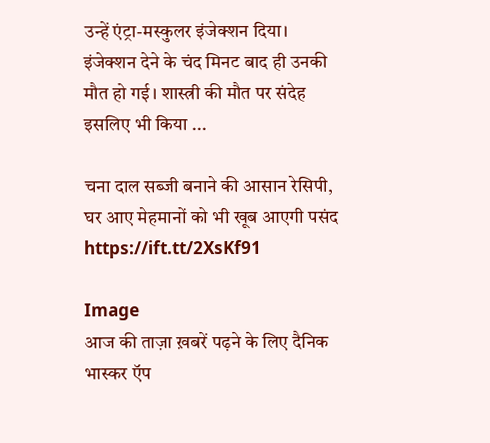उन्हें एंट्रा-मस्कुलर इंजेक्शन दिया। इंजेक्शन देने के चंद मिनट बाद ही उनकी मौत हो गई। शास्त्री की मौत पर संदेह इसलिए भी किया ...

चना दाल सब्जी बनाने की आसान रेसिपी, घर आए मेहमानों को भी खूब आएगी पसंद https://ift.tt/2XsKf91

Image
आज की ताज़ा ख़बरें पढ़ने के लिए दैनिक भास्कर ऍप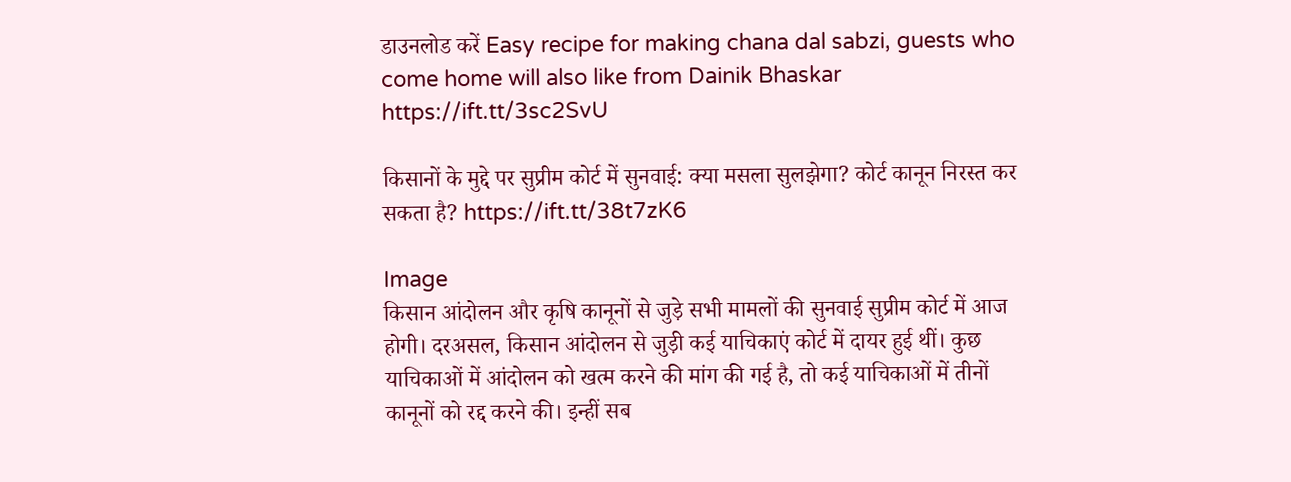डाउनलोड करें Easy recipe for making chana dal sabzi, guests who come home will also like from Dainik Bhaskar https://ift.tt/3sc2SvU

किसानों के मुद्दे पर सुप्रीम कोर्ट में सुनवाई: क्या मसला सुलझेगा? कोर्ट कानून निरस्त कर सकता है? https://ift.tt/38t7zK6

Image
किसान आंदोलन और कृषि कानूनों से जुड़े सभी मामलों की सुनवाई सुप्रीम कोर्ट में आज होगी। दरअसल, किसान आंदोलन से जुड़ी कई याचिकाएं कोर्ट में दायर हुई थीं। कुछ याचिकाओं में आंदोलन को खत्म करने की मांग की गई है, तो कई याचिकाओं में तीनों कानूनों को रद्द करने की। इन्हीं सब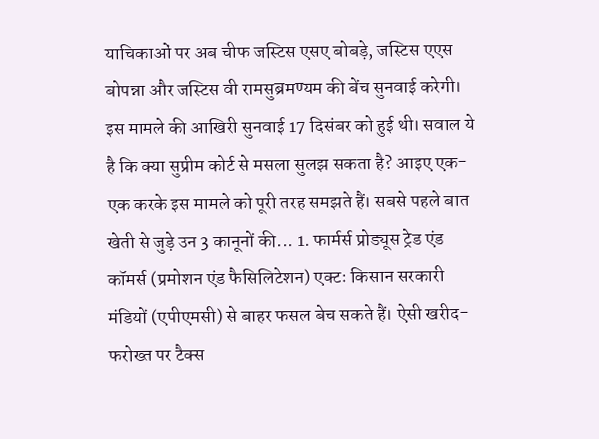याचिकाओं पर अब चीफ जस्टिस एसए बोबड़े, जस्टिस एएस बोपन्ना और जस्टिस वी रामसुब्रमण्यम की बेंच सुनवाई करेगी। इस मामले की आखिरी सुनवाई 17 दिसंबर को हुई थी। सवाल ये है कि क्या सुप्रीम कोर्ट से मसला सुलझ सकता है? आइए एक-एक करके इस मामले को पूरी तरह समझते हैं। सबसे पहले बात खेती से जुड़े उन 3 कानूनों की... 1. फार्मर्स प्रोड्यूस ट्रेड एंड कॉमर्स (प्रमोशन एंड फैसिलिटेशन) एक्टः किसान सरकारी मंडियों (एपीएमसी) से बाहर फसल बेच सकते हैं। ऐसी खरीद-फरोख्त पर टैक्स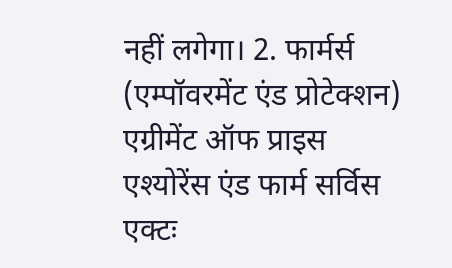नहीं लगेगा। 2. फार्मर्स (एम्पॉवरमेंट एंड प्रोटेक्शन) एग्रीमेंट ऑफ प्राइस एश्योरेंस एंड फार्म सर्विस एक्टः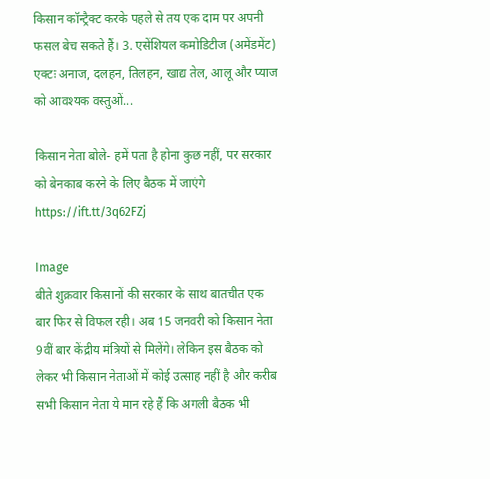किसान कॉन्ट्रैक्ट करके पहले से तय एक दाम पर अपनी फसल बेच सकते हैं। 3. एसेंशियल कमोडिटीज (अमेंडमेंट) एक्टः अनाज, दलहन, तिलहन, खाद्य तेल, आलू और प्याज को आवश्यक वस्तुओं...

किसान नेता बोले- हमें पता है होना कुछ नहीं, पर सरकार को बेनकाब करने के लिए बैठक में जाएंगे https://ift.tt/3q62FZj

Image
बीते शुक्रवार किसानों की सरकार के साथ बातचीत एक बार फिर से विफल रही। अब 15 जनवरी को किसान नेता 9वीं बार केंद्रीय मंत्रियों से मिलेंगे। लेकिन इस बैठक को लेकर भी किसान नेताओं में कोई उत्साह नहीं है और करीब सभी किसान नेता ये मान रहे हैं कि अगली बैठक भी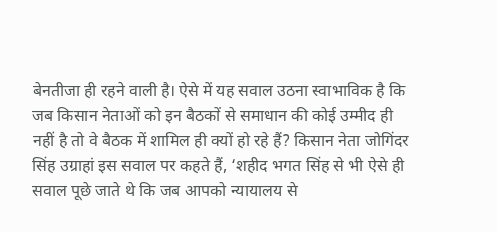बेनतीजा ही रहने वाली है। ऐसे में यह सवाल उठना स्वाभाविक है कि जब किसान नेताओं को इन बैठकों से समाधान की कोई उम्मीद ही नहीं है तो वे बैठक में शामिल ही क्यों हो रहे हैं? किसान नेता जोगिंदर सिंह उग्राहां इस सवाल पर कहते हैं, ‘शहीद भगत सिंह से भी ऐसे ही सवाल पूछे जाते थे कि जब आपको न्यायालय से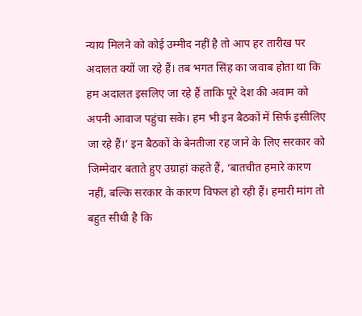न्याय मिलने को कोई उम्मीद नहीं है तो आप हर तारीख पर अदालत क्यों जा रहे हैं। तब भगत सिंह का जवाब होता था कि हम अदालत इसलिए जा रहे हैं ताकि पूरे देश की अवाम को अपनी आवाज पहुंचा सके। हम भी इन बैठकों में सिर्फ इसीलिए जा रहे हैं।’ इन बैठकों के बेनतीजा रह जाने के लिए सरकार को जिम्मेदार बताते हुए उग्राहां कहते हैं, ‘बातचीत हमारे कारण नहीं, बल्कि सरकार के कारण विफल हो रही हैं। हमारी मांग तो बहुत सीधी है कि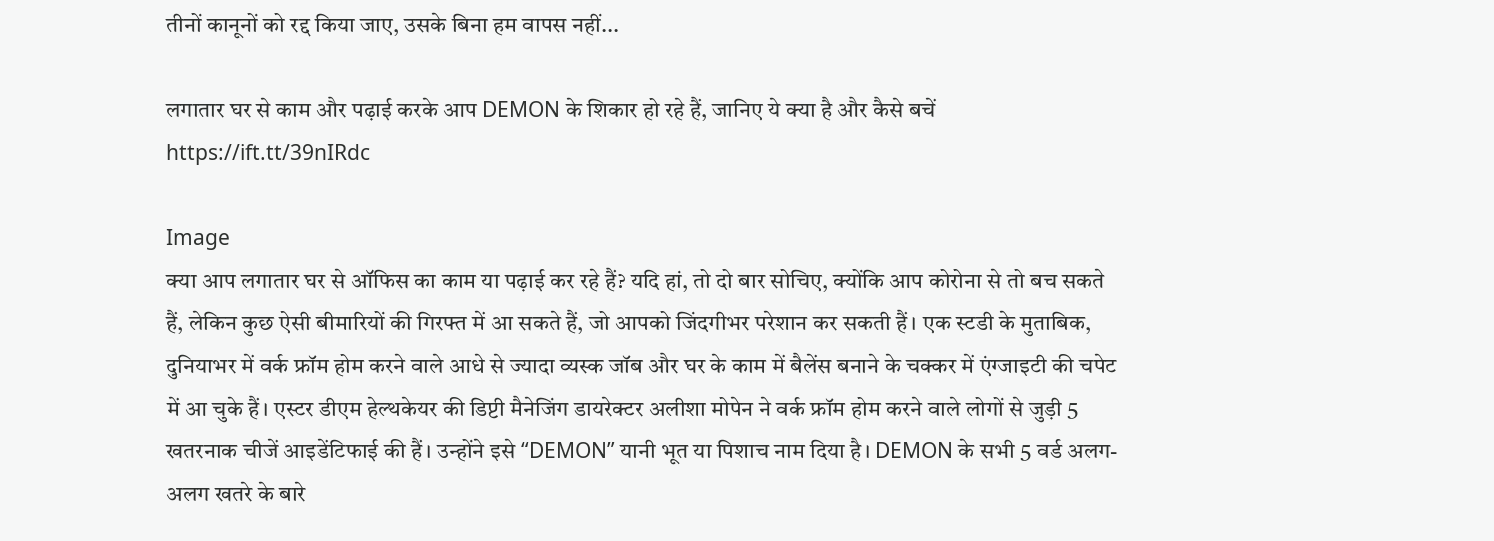तीनों कानूनों को रद्द किया जाए, उसके बिना हम वापस नहीं...

लगातार घर से काम और पढ़ाई करके आप DEMON के शिकार हो रहे हैं, जानिए ये क्या है और कैसे बचें https://ift.tt/39nIRdc

Image
क्या आप लगातार घर से ऑफिस का काम या पढ़ाई कर रहे हैं? यदि हां, तो दो बार सोचिए, क्योंकि आप कोरोना से तो बच सकते हैं, लेकिन कुछ ऐसी बीमारियों की गिरफ्त में आ सकते हैं, जो आपको जिंदगीभर परेशान कर सकती हैं। एक स्टडी के मुताबिक, दुनियाभर में वर्क फ्रॉम होम करने वाले आधे से ज्यादा व्यस्क जॉब और घर के काम में बैलेंस बनाने के चक्कर में एंग्जाइटी की चपेट में आ चुके हैं। एस्टर डीएम हेल्थकेयर की डिप्टी मैनेजिंग डायरेक्टर अलीशा मोपेन ने वर्क फ्रॉम होम करने वाले लोगों से जुड़ी 5 खतरनाक चीजें आइडेंटिफाई की हैं। उन्होंने इसे “DEMON” यानी भूत या पिशाच नाम दिया है। DEMON के सभी 5 वर्ड अलग-अलग खतरे के बारे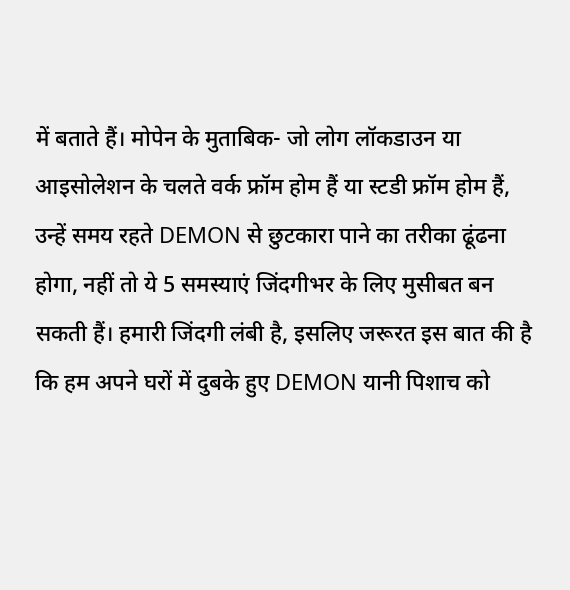में बताते हैं। मोपेन के मुताबिक- जो लोग लॉकडाउन या आइसोलेशन के चलते वर्क फ्रॉम होम हैं या स्टडी फ्रॉम होम हैं, उन्हें समय रहते DEMON से छुटकारा पाने का तरीका ढूंढना होगा, नहीं तो ये 5 समस्याएं जिंदगीभर के लिए मुसीबत बन सकती हैं। हमारी जिंदगी लंबी है, इसलिए जरूरत इस बात की है कि हम अपने घरों में दुबके हुए DEMON यानी पिशाच को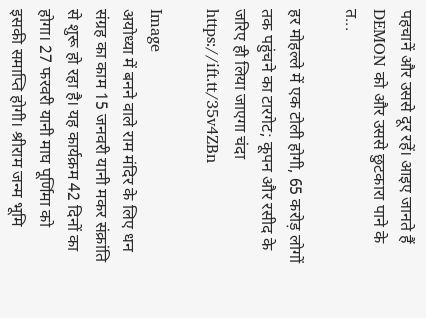पहचानें और उससे दूर रहें। आइए जानते हैं DEMON को और उससे छुटकारा पाने के त...

हर मोहल्ले में एक टोली होगी, 65 करोड़ लोगों तक पहुंचने का टारगेट; कूपन और रसीद के जरिए ही लिया जाएगा चंदा https://ift.tt/35v4ZBn

Image
अयोध्या में बनने वाले राम मंदिर के लिए धन संग्रह का काम 15 जनवरी यानी मकर संक्रांति से शुरू हो रहा है। यह कार्यक्रम 42 दिनों का होगा। 27 फरवरी यानी माघ पूर्णिमा को इसकी समाप्ति होगी। श्रीराम जन्म भूमि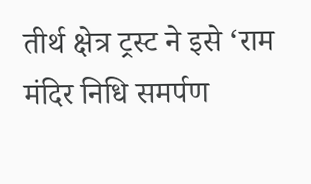तीर्थ क्षेत्र ट्रस्ट ने इसे ‘राम मंदिर निधि समर्पण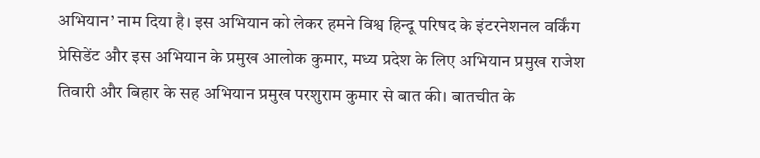अभियान’ नाम दिया है। इस अभियान को लेकर हमने विश्व हिन्दू परिषद के इंटरनेशनल वर्किंग प्रेसिडेंट और इस अभियान के प्रमुख आलोक कुमार, मध्य प्रदेश के लिए अभियान प्रमुख राजेश तिवारी और बिहार के सह अभियान प्रमुख परशुराम कुमार से बात की। बातचीत के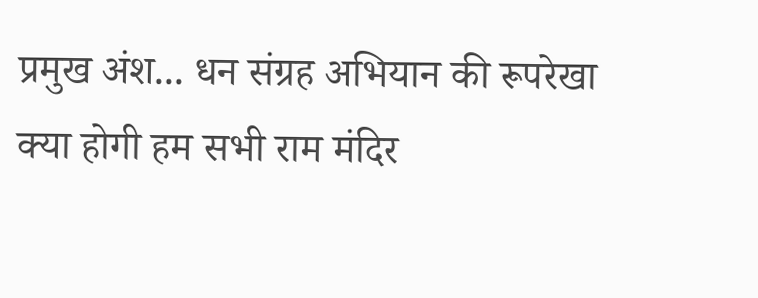प्रमुख अंश... धन संग्रह अभियान की रूपरेखा क्या होगी हम सभी राम मंदिर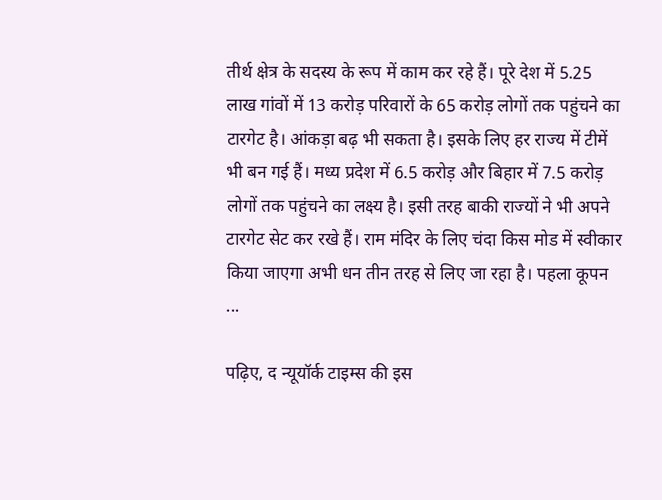तीर्थ क्षेत्र के सदस्य के रूप में काम कर रहे हैं। पूरे देश में 5.25 लाख गांवों में 13 करोड़ परिवारों के 65 करोड़ लोगों तक पहुंचने का टारगेट है। आंकड़ा बढ़ भी सकता है। इसके लिए हर राज्य में टीमें भी बन गई हैं। मध्य प्रदेश में 6.5 करोड़ और बिहार में 7.5 करोड़ लोगों तक पहुंचने का लक्ष्य है। इसी तरह बाकी राज्यों ने भी अपने टारगेट सेट कर रखे हैं। राम मंदिर के लिए चंदा किस मोड में स्वीकार किया जाएगा अभी धन तीन तरह से लिए जा रहा है। पहला कूपन ...

पढ़िए, द न्यूयॉर्क टाइम्स की इस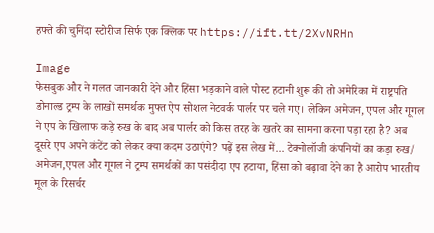हफ्ते की चुनिंदा स्टोरीज सिर्फ एक क्लिक पर https://ift.tt/2XvNRHn

Image
फेसबुक और ने गलत जानकारी देने और हिंसा भड़काने वाले पोस्ट हटानी शुरू की तो अमेरिका में राष्ट्रपति डोनाल्ड ट्रम्प के लाखों समर्थक मुफ्त ऐप सोशल नेटवर्क पार्लर पर चले गए। लेकिन अमेजन, एपल और गूगल ने एप के खिलाफ कड़े रुख के बाद अब पार्लर को किस तरह के खतरे का सामना करना पड़ा रहा है? अब दूसरे एप अपने कंटेंट को लेकर क्या कदम उठाएंगे? पढ़ें इस लेख में... टेक्नोलॉजी कंपनियों का कड़ा रुख/ अमेजन,एपल और गूगल ने ट्रम्प समर्थकों का पसंदीदा एप हटाया, हिंसा को बढ़ावा देने का है आरोप भारतीय मूल के रिसर्चर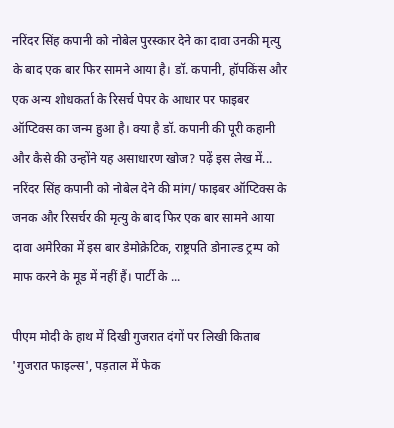नरिंदर सिंह कपानी को नोबेल पुरस्कार देने का दावा उनकी मृत्यु के बाद एक बार फिर सामने आया है। डॉ. कपानी, हॉपकिंस और एक अन्य शोधकर्ता के रिसर्च पेपर के आधार पर फाइबर ऑप्टिक्स का जन्म हुआ है। क्या है डॉ. कपानी की पूरी कहानी और कैसे की उन्होंने यह असाधारण खोज? पढ़ें इस लेख में... नरिंदर सिंह कपानी को नोबेल देने की मांग/ फाइबर ऑप्टिक्स के जनक और रिसर्चर की मृत्यु के बाद फिर एक बार सामने आया दावा अमेरिका में इस बार डेमोक्रेटिक, राष्ट्रपति डोनाल्ड ट्रम्प को माफ करने के मूड में नहीं हैं। पार्टी के ...

पीएम मोदी के हाथ में दिखी गुजरात दंगों पर लिखी किताब 'गुजरात फाइल्स', पड़ताल में फेक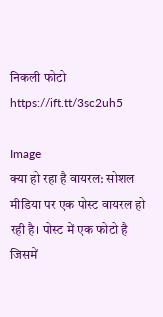निकली फोटो https://ift.tt/3sc2uh5

Image
क्या हो रहा है वायरल: सोशल मीडिया पर एक पोस्ट वायरल हो रही है। पोस्ट में एक फोटो है जिसमें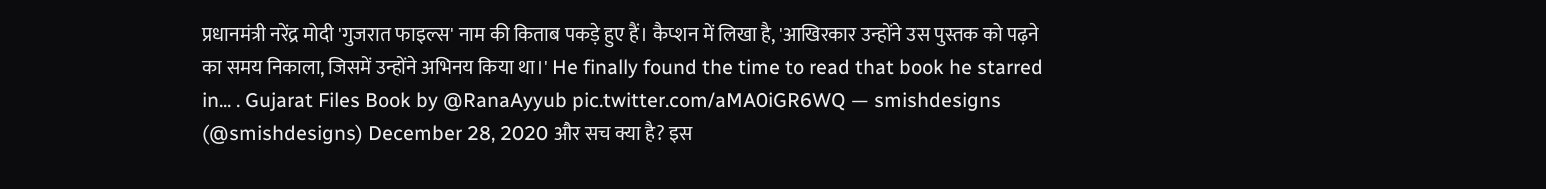प्रधानमंत्री नरेंद्र मोदी 'गुजरात फाइल्स' नाम की किताब पकड़े हुए हैं। कैप्शन में लिखा है, 'आखिरकार उन्होंने उस पुस्तक को पढ़ने का समय निकाला, जिसमें उन्होंने अभिनय किया था।' He finally found the time to read that book he starred in... . Gujarat Files Book by @RanaAyyub pic.twitter.com/aMA0iGR6WQ — smishdesigns (@smishdesigns) December 28, 2020 और सच क्या है? इस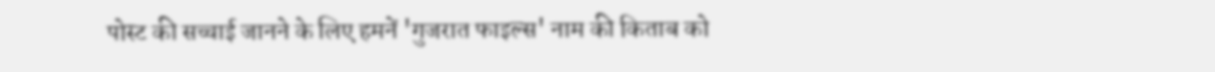पोस्ट की सच्चाई जानने के लिए हमनें 'गुजरात फाइल्स' नाम की किताब को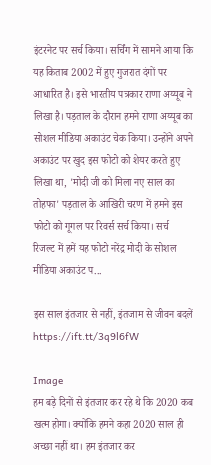इंटरनेट पर सर्च किया। सर्चिंग में सामने आया कि यह किताब 2002 में हुए गुजरात दंगों पर आधारित है। इसे भारतीय पत्रकार राणा अय्यूब ने लिखा है। पड़ताल के दौरान हमने राणा अय्यूब का सोशल मीडिया अकाउंट चेक किया। उन्होंने अपने अकाउंट पर खुद इस फोटो को शेयर करते हुए लिखा था, 'मोदी जी को मिला नए साल का तोहफा' पड़ताल के आखिरी चरण में हमने इस फोटो को गूगल पर रिवर्स सर्च किया। सर्च रिजल्ट में हमें यह फोटो नरेंद्र मोदी के सोशल मीडिया अकाउंट प...

इस साल इंतजार से नहीं, इंतजाम से जीवन बदलें https://ift.tt/3q9l6fW

Image
हम बड़े दिनों से इंतजार कर रहे थे कि 2020 कब खत्म होगा। क्योंकि हमने कहा 2020 साल ही अच्छा नहीं था। हम इंतजार कर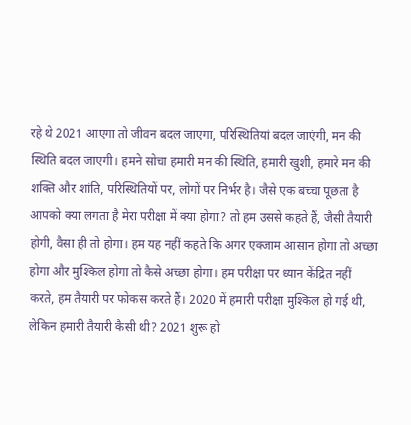रहे थे 2021 आएगा तो जीवन बदल जाएगा, परिस्थितियां बदल जाएंगी, मन की स्थिति बदल जाएगी। हमने सोचा हमारी मन की स्थिति, हमारी खुशी, हमारे मन की शक्ति और शांति, परिस्थितियों पर, लोगों पर निर्भर है। जैसे एक बच्चा पूछता है आपको क्या लगता है मेरा परीक्षा में क्या होगा? तो हम उससे कहते हैं, जैसी तैयारी होगी, वैसा ही तो होगा। हम यह नहीं कहते कि अगर एक्जाम आसान होगा तो अच्छा होगा और मुश्किल होगा तो कैसे अच्छा होगा। हम परीक्षा पर ध्यान केंद्रित नहीं करते, हम तैयारी पर फोकस करते हैं। 2020 में हमारी परीक्षा मुश्किल हो गई थी, लेकिन हमारी तैयारी कैसी थी? 2021 शुरू हो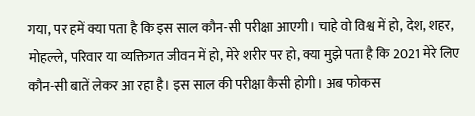गया, पर हमें क्या पता है कि इस साल कौन-सी परीक्षा आएगी। चाहे वो विश्व में हो, देश, शहर, मोहल्ले, परिवार या व्यक्तिगत जीवन में हो, मेरे शरीर पर हो, क्या मुझे पता है कि 2021 मेरे लिए कौन-सी बातें लेकर आ रहा है। इस साल की परीक्षा कैसी होगी। अब फोकस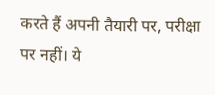करते हैं अपनी तैयारी पर, परीक्षा पर नहीं। ये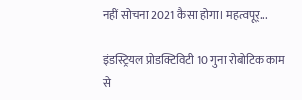नहीं सोचना 2021 कैसा होगा। महत्वपूर्...

इंडस्ट्रियल प्रोडक्टिविटी 10 गुना रोबोटिक काम से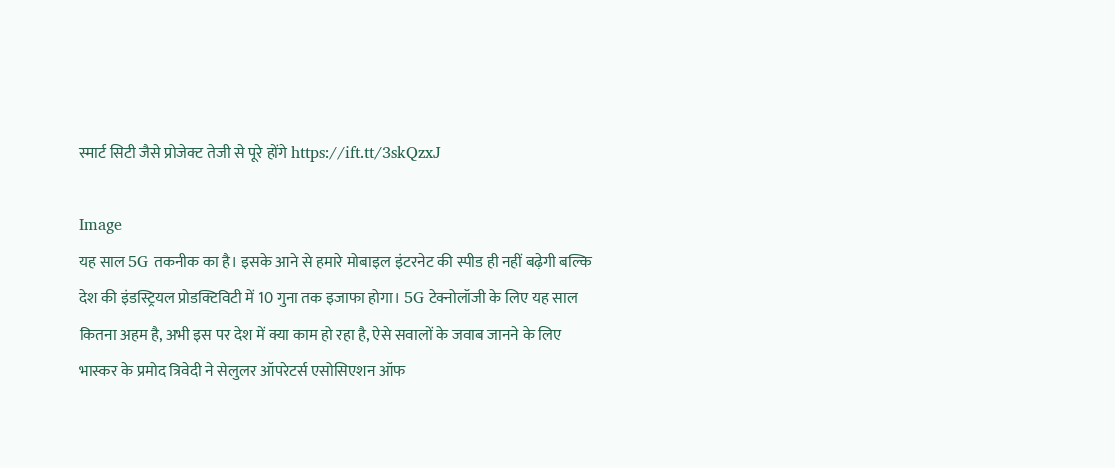स्मार्ट सिटी जैसे प्रोजेक्ट तेजी से पूरे होंगे https://ift.tt/3skQzxJ

Image
यह साल 5G तकनीक का है। इसके आने से हमारे मोबाइल इंटरनेट की स्पीड ही नहीं बढ़ेगी बल्कि देश की इंडस्ट्रियल प्रोडक्टिविटी में 10 गुना तक इजाफा होगा। 5G टेक्नोलॉजी के लिए यह साल कितना अहम है, अभी इस पर देश में क्या काम हो रहा है, ऐसे सवालों के जवाब जानने के लिए भास्कर के प्रमोद त्रिवेदी ने सेलुलर ऑपरेटर्स एसोसिएशन ऑफ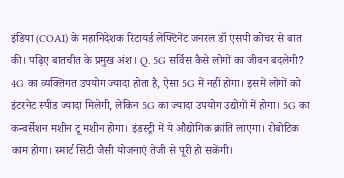इंडिया (COAI) के महानिदेशक रिटायर्ड लेफ्टिनेंट जनरल डॉ एसपी कोचर से बात की। पढ़िए बातचीत के प्रमुख अंश। Q. 5G सर्विस कैसे लोगों का जीवन बदलेगी? 4G का व्यक्तिगत उपयोग ज्यादा होता है, ऐसा 5G में नहीं होगा। इसमें लोगों को इंटरनेट स्पीड ज्यादा मिलेगी, लेकिन 5G का ज्यादा उपयोग उद्योगों में होगा। 5G का कन्वर्सेशन मशीन टू मशीन होगा। इंडस्ट्री में ये औद्योगिक क्रांति लाएगा। रोबोटिक काम होगा। स्मार्ट सिटी जैसी योजनाएं तेजी से पूरी हो सकेंगी।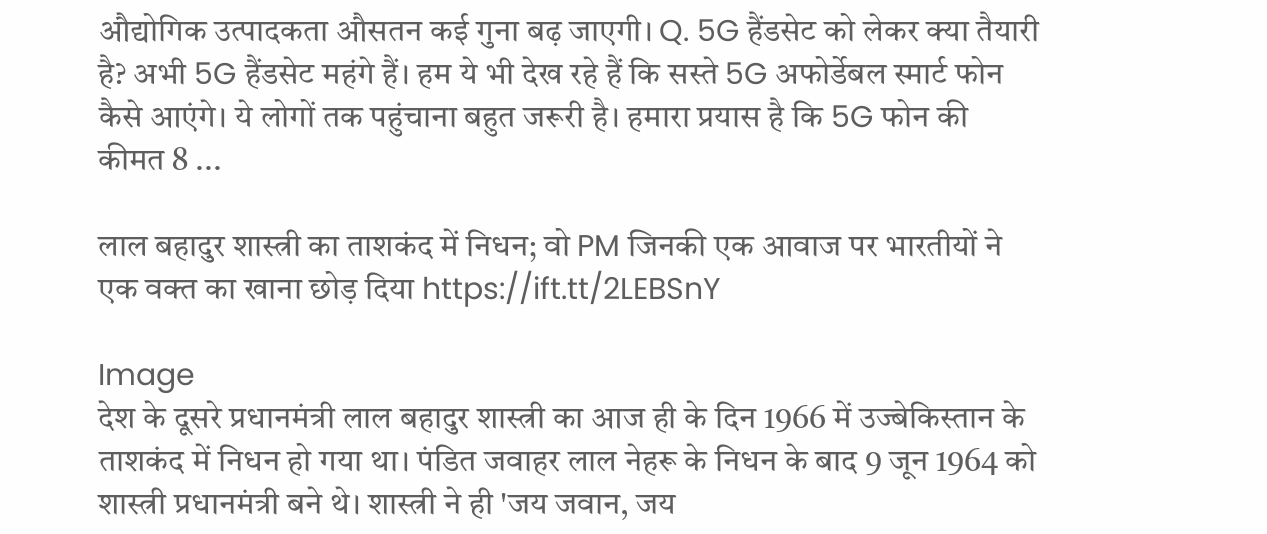औद्योगिक उत्पादकता औसतन कई गुना बढ़ जाएगी। Q. 5G हैंडसेट को लेकर क्या तैयारी है? अभी 5G हैंडसेट महंगे हैं। हम ये भी देख रहे हैं कि सस्ते 5G अफोर्डेबल स्मार्ट फोन कैसे आएंगे। ये लोगों तक पहुंचाना बहुत जरूरी है। हमारा प्रयास है कि 5G फोन की कीमत 8 ...

लाल बहादुर शास्त्री का ताशकंद में निधन; वो PM जिनकी एक आवाज पर भारतीयों ने एक वक्त का खाना छोड़ दिया https://ift.tt/2LEBSnY

Image
देश के दूसरे प्रधानमंत्री लाल बहादुर शास्त्री का आज ही के दिन 1966 में उज्बेकिस्तान के ताशकंद में निधन हो गया था। पंडित जवाहर लाल नेहरू के निधन के बाद 9 जून 1964 को शास्त्री प्रधानमंत्री बने थे। शास्त्री ने ही 'जय जवान, जय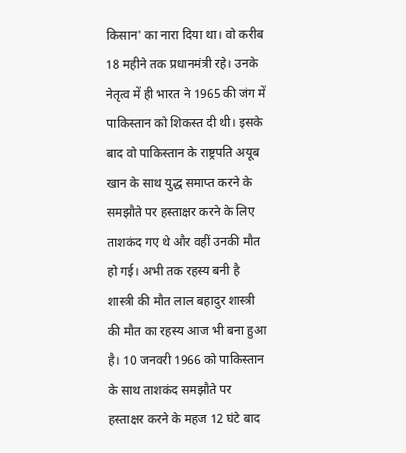किसान' का नारा दिया था। वो करीब 18 महीने तक प्रधानमंत्री रहे। उनके नेतृत्व में ही भारत ने 1965 की जंग में पाकिस्तान को शिकस्त दी थी। इसके बाद वो पाकिस्तान के राष्ट्रपति अयूब खान के साथ युद्ध समाप्त करने के समझौते पर हस्ताक्षर करने के लिए ताशकंद गए थे और वहीं उनकी मौत हो गई। अभी तक रहस्य बनी है शास्त्री की मौत लाल बहादुर शास्त्री की मौत का रहस्य आज भी बना हुआ है। 10 जनवरी 1966 को पाकिस्तान के साथ ताशकंद समझौते पर हस्ताक्षर करने के महज 12 घंटे बाद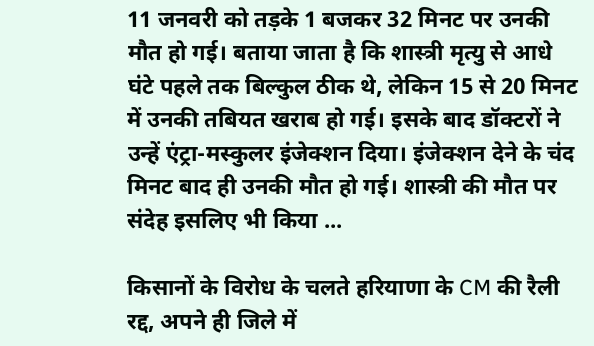11 जनवरी को तड़के 1 बजकर 32 मिनट पर उनकी मौत हो गई। बताया जाता है कि शास्त्री मृत्यु से आधे घंटे पहले तक बिल्कुल ठीक थे, लेकिन 15 से 20 मिनट में उनकी तबियत खराब हो गई। इसके बाद डॉक्टरों ने उन्हें एंट्रा-मस्कुलर इंजेक्शन दिया। इंजेक्शन देने के चंद मिनट बाद ही उनकी मौत हो गई। शास्त्री की मौत पर संदेह इसलिए भी किया ...

किसानों के विरोध के चलते हरियाणा के CM की रैली रद्द, अपने ही जिले में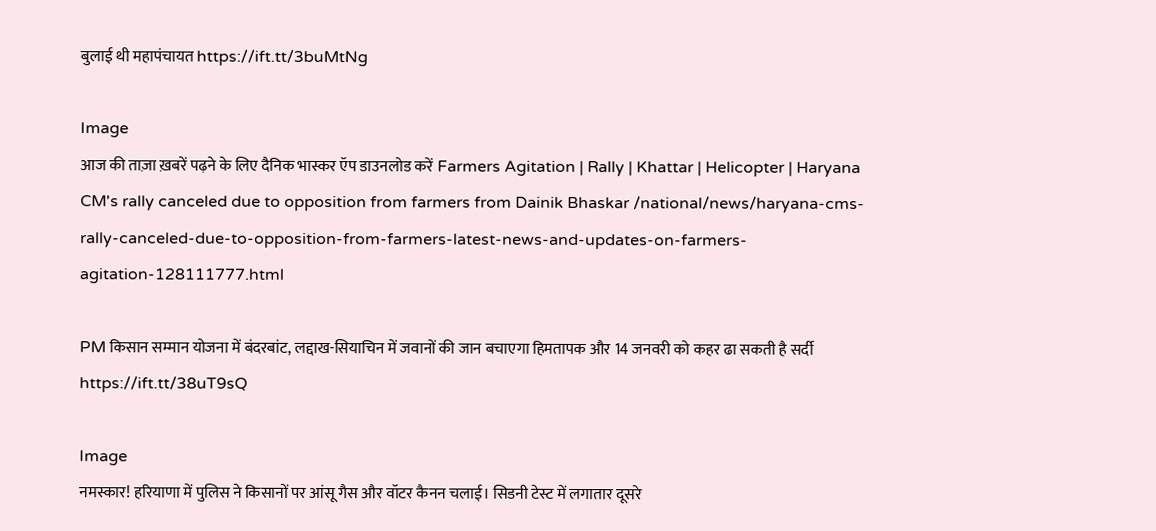बुलाई थी महापंचायत https://ift.tt/3buMtNg

Image
आज की ताज़ा ख़बरें पढ़ने के लिए दैनिक भास्कर ऍप डाउनलोड करें Farmers Agitation | Rally | Khattar | Helicopter | Haryana CM's rally canceled due to opposition from farmers from Dainik Bhaskar /national/news/haryana-cms-rally-canceled-due-to-opposition-from-farmers-latest-news-and-updates-on-farmers-agitation-128111777.html

PM किसान सम्मान योजना में बंदरबांट, लद्दाख-सियाचिन में जवानों की जान बचाएगा हिमतापक और 14 जनवरी को कहर ढा सकती है सर्दी https://ift.tt/38uT9sQ

Image
नमस्कार! हरियाणा में पुलिस ने किसानों पर आंसू गैस और वॉटर कैनन चलाई। सिडनी टेस्ट में लगातार दूसरे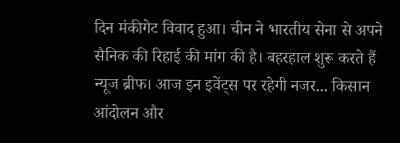दिन मंकीगेट विवाद हुआ। चीन ने भारतीय सेना से अपने सैनिक की रिहाई की मांग की है। बहरहाल शुरू करते हैं न्यूज ब्रीफ। आज इन इवेंट्स पर रहेगी नजर... किसान आंदोलन और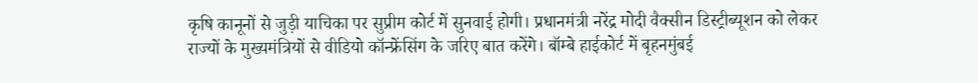कृषि कानूनों से जुड़ी याचिका पर सुप्रीम कोर्ट में सुनवाई होगी। प्रधानमंत्री नरेंद्र मोदी वैक्सीन डिस्ट्रीब्यूशन को लेकर राज्यों के मुख्यमंत्रियों से वीडियो कॉन्फ्रेंसिंग के जरिए बात करेंगे। बॉम्बे हाईकोर्ट में बृहनमुंबई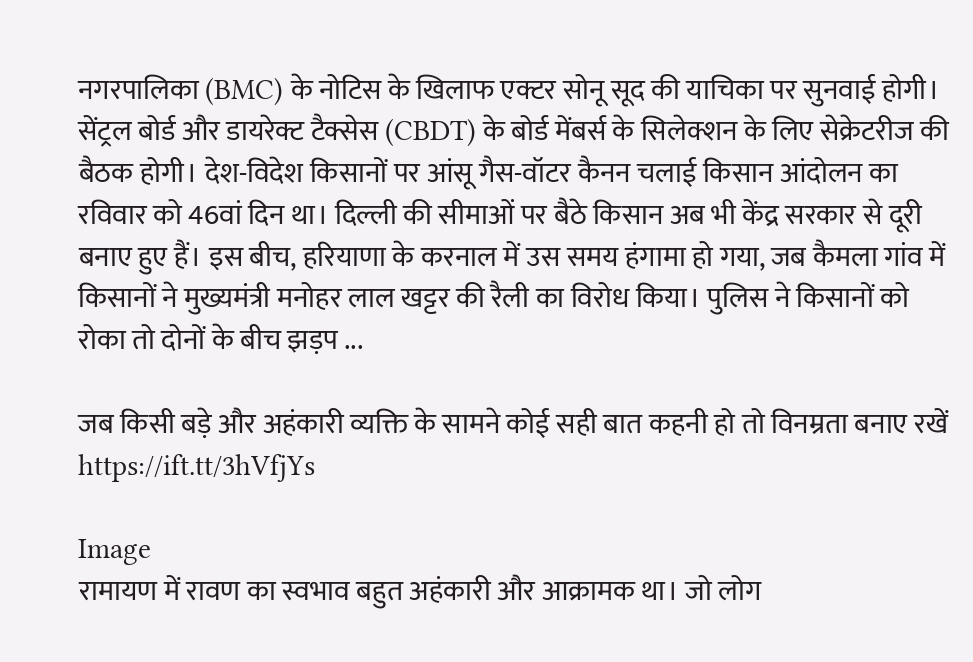नगरपालिका (BMC) के नोटिस के खिलाफ एक्टर सोनू सूद की याचिका पर सुनवाई होगी। सेंट्रल बोर्ड और डायरेक्ट टैक्सेस (CBDT) के बोर्ड मेंबर्स के सिलेक्शन के लिए सेक्रेटरीज की बैठक होगी। देश-विदेश किसानों पर आंसू गैस-वॉटर कैनन चलाई किसान आंदोलन का रविवार को 46वां दिन था। दिल्ली की सीमाओं पर बैठे किसान अब भी केंद्र सरकार से दूरी बनाए हुए हैं। इस बीच, हरियाणा के करनाल में उस समय हंगामा हो गया, जब कैमला गांव में किसानों ने मुख्यमंत्री मनोहर लाल खट्टर की रैली का विरोध किया। पुलिस ने किसानों को रोका तो दोनों के बीच झड़प ...

जब किसी बड़े और अहंकारी व्यक्ति के सामने कोई सही बात कहनी हो तो विनम्रता बनाए रखें https://ift.tt/3hVfjYs

Image
रामायण में रावण का स्वभाव बहुत अहंकारी और आक्रामक था। जो लोग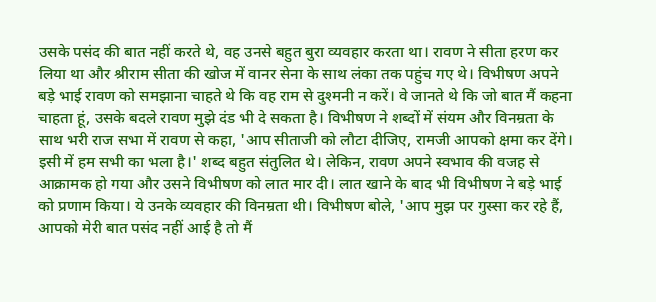उसके पसंद की बात नहीं करते थे, वह उनसे बहुत बुरा व्यवहार करता था। रावण ने सीता हरण कर लिया था और श्रीराम सीता की खोज में वानर सेना के साथ लंका तक पहुंच गए थे। विभीषण अपने बड़े भाई रावण को समझाना चाहते थे कि वह राम से दुश्मनी न करें। वे जानते थे कि जो बात मैं कहना चाहता हूं, उसके बदले रावण मुझे दंड भी दे सकता है। विभीषण ने शब्दों में संयम और विनम्रता के साथ भरी राज सभा में रावण से कहा, 'आप सीताजी को लौटा दीजिए, रामजी आपको क्षमा कर देंगे। इसी में हम सभी का भला है।' शब्द बहुत संतुलित थे। लेकिन, रावण अपने स्वभाव की वजह से आक्रामक हो गया और उसने विभीषण को लात मार दी। लात खाने के बाद भी विभीषण ने बड़े भाई को प्रणाम किया। ये उनके व्यवहार की विनम्रता थी। विभीषण बोले, 'आप मुझ पर गुस्सा कर रहे हैं, आपको मेरी बात पसंद नहीं आई है तो मैं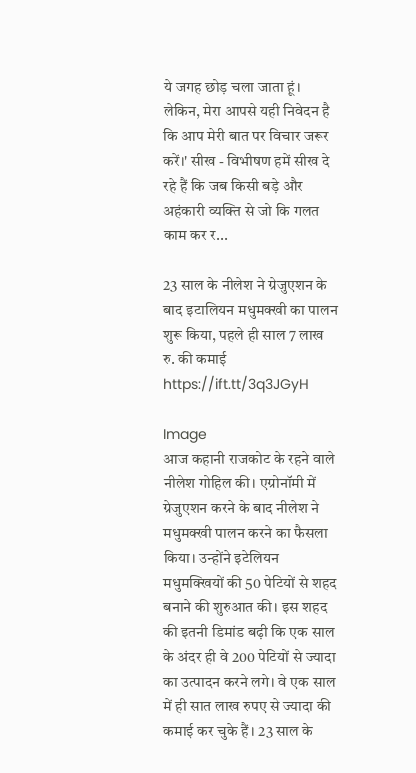ये जगह छोड़ चला जाता हूं। लेकिन, मेरा आपसे यही निवेदन है कि आप मेरी बात पर विचार जरूर करें।' सीख - विभीषण हमें सीख दे रहे हैं कि जब किसी बड़े और अहंकारी व्यक्ति से जो कि गलत काम कर र...

23 साल के नीलेश ने ग्रेजुएशन के बाद इटालियन मधुमक्खी का पालन शुरू किया, पहले ही साल 7 लाख रु. की कमाई https://ift.tt/3q3JGyH

Image
आज कहानी राजकोट के रहने वाले नीलेश गोहिल की। एग्रोनॉमी में ग्रेजुएशन करने के बाद नीलेश ने मधुमक्खी पालन करने का फैसला किया। उन्होंने इटेलियन मधुमक्खियों की 50 पेटियों से शहद बनाने की शुरुआत की। इस शहद की इतनी डिमांड बढ़ी कि एक साल के अंदर ही वे 200 पेटियों से ज्यादा का उत्पादन करने लगे। वे एक साल में ही सात लाख रुपए से ज्यादा की कमाई कर चुके हैं। 23 साल के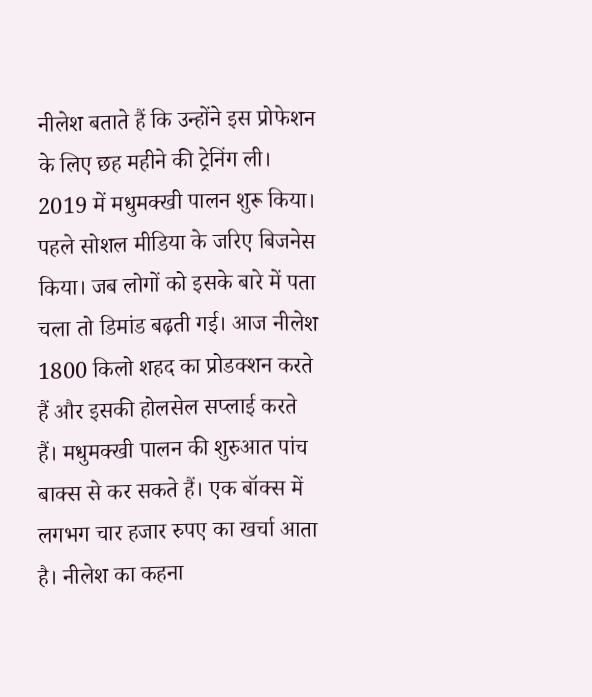नीलेश बताते हैं कि उन्होंने इस प्रोफेशन के लिए छह महीने की ट्रेनिंग ली। 2019 में मधुमक्खी पालन शुरू किया। पहले सोशल मीडिया के जरिए बिजनेस किया। जब लोगों को इसके बारे में पता चला तो डिमांड बढ़ती गई। आज नीलेश 1800 किलो शहद का प्रोडक्शन करते हैं और इसकी होलसेल सप्लाई करते हैं। मधुमक्खी पालन की शुरुआत पांच बाक्स से कर सकते हैं। एक बॉक्स में लगभग चार हजार रुपए का खर्चा आता है। नीलेश का कहना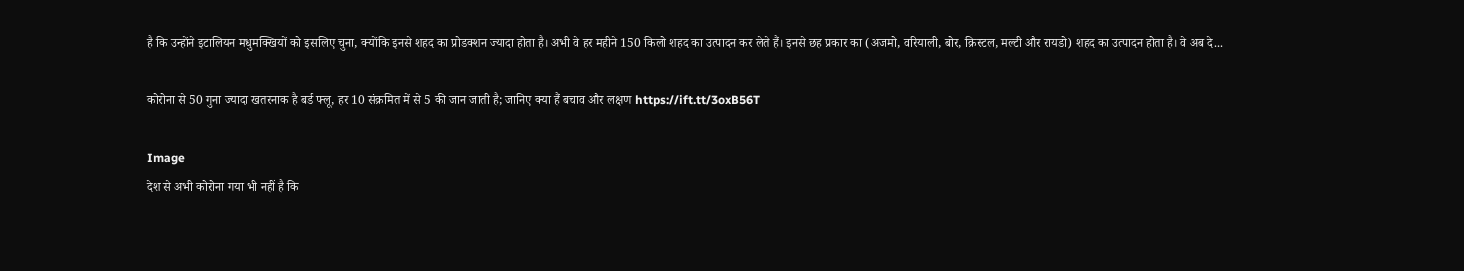है कि उन्होंने इटालियन मधुमक्खियों को इसलिए चुना, क्योंकि इनसे शहद का प्रोडक्शन ज्यादा होता है। अभी वे हर महीने 150 किलो शहद का उत्पादन कर लेते हैं। इनसे छह प्रकार का (अजमो, वरियाली, बोर, क्रिस्टल, मल्टी और रायडो) शहद का उत्पादन होता है। वे अब दे...

कोरोना से 50 गुना ज्यादा खतरनाक है बर्ड फ्लू, हर 10 संक्रमित में से 5 की जान जाती है; जानिए क्या हैं बचाव और लक्षण https://ift.tt/3oxB56T

Image
देश से अभी कोरोना गया भी नहीं है कि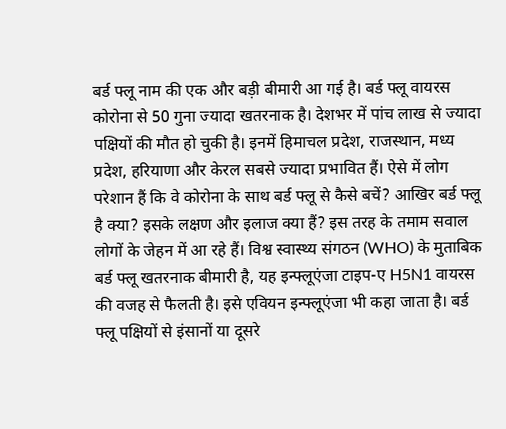बर्ड फ्लू नाम की एक और बड़ी बीमारी आ गई है। बर्ड फ्लू वायरस कोरोना से 50 गुना ज्यादा खतरनाक है। देशभर में पांच लाख से ज्यादा पक्षियों की मौत हो चुकी है। इनमें हिमाचल प्रदेश, राजस्थान, मध्य प्रदेश, हरियाणा और केरल सबसे ज्यादा प्रभावित हैं। ऐसे में लोग परेशान हैं कि वे कोरोना के साथ बर्ड फ्लू से कैसे बचें? आखिर बर्ड फ्लू है क्या? इसके लक्षण और इलाज क्या हैं? इस तरह के तमाम सवाल लोगों के जेहन में आ रहे हैं। विश्व स्वास्थ्य संगठन (WHO) के मुताबिक बर्ड फ्लू खतरनाक बीमारी है, यह इन्फ्लूएंजा टाइप-ए H5N1 वायरस की वजह से फैलती है। इसे एवियन इन्फ्लूएंजा भी कहा जाता है। बर्ड फ्लू पक्षियों से इंसानों या दूसरे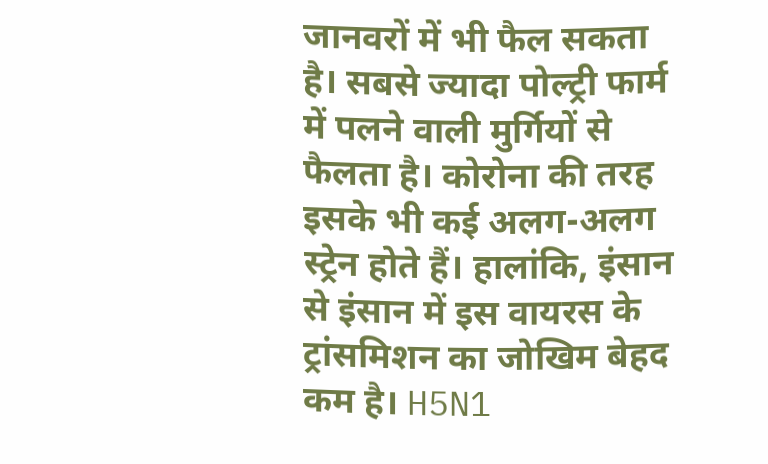जानवरों में भी फैल सकता है। सबसे ज्यादा पोल्ट्री फार्म में पलने वाली मुर्गियों से फैलता है। कोरोना की तरह इसके भी कई अलग-अलग स्ट्रेन होते हैं। हालांकि, इंसान से इंसान में इस वायरस के ट्रांसमिशन का जोखिम बेहद कम है। H5N1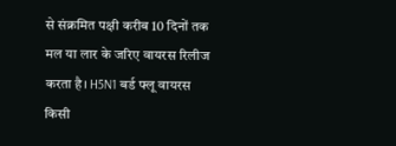से संक्रमित पक्षी करीब 10 दिनों तक मल या लार के जरिए वायरस रिलीज करता है। H5N1 बर्ड फ्लू वायरस किसी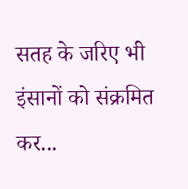सतह के जरिए भी इंसानों को संक्रमित कर...